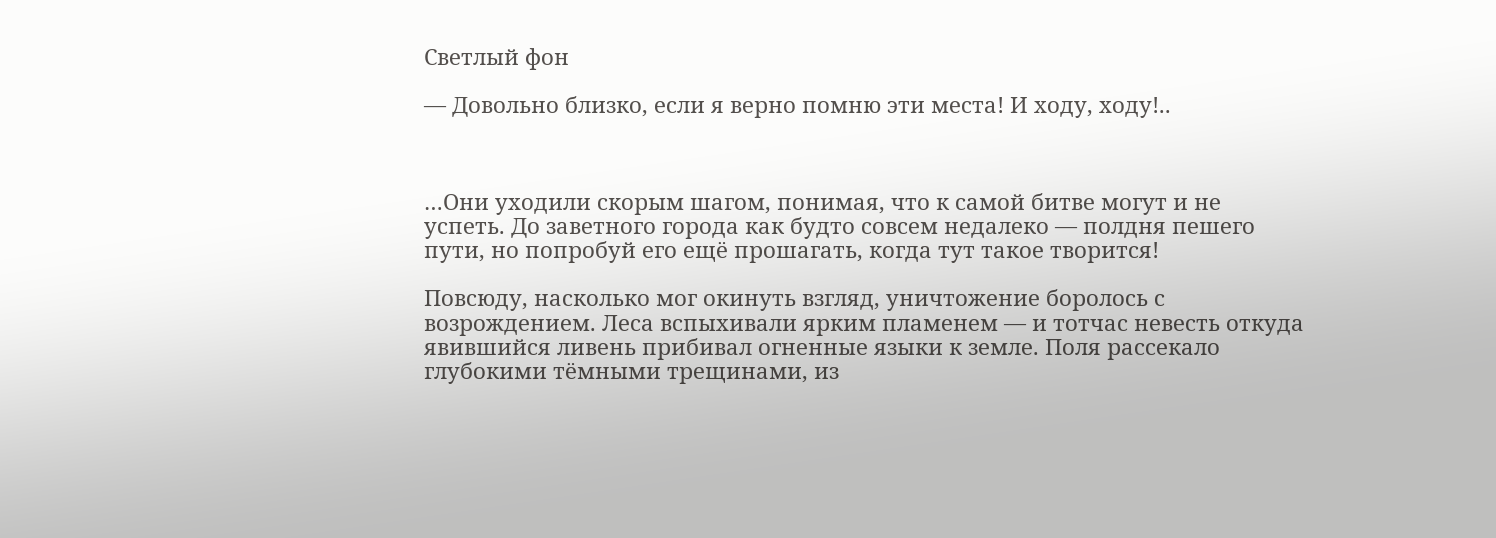Светлый фон

— Довольно близко, если я верно помню эти места! И ходу, ходу!..



…Они уходили скорым шагом, понимая, что к самой битве могут и не успеть. До заветного города как будто совсем недалеко — полдня пешего пути, но попробуй его ещё прошагать, когда тут такое творится!

Повсюду, насколько мог окинуть взгляд, уничтожение боролось с возрождением. Леса вспыхивали ярким пламенем — и тотчас невесть откуда явившийся ливень прибивал огненные языки к земле. Поля рассекало глубокими тёмными трещинами, из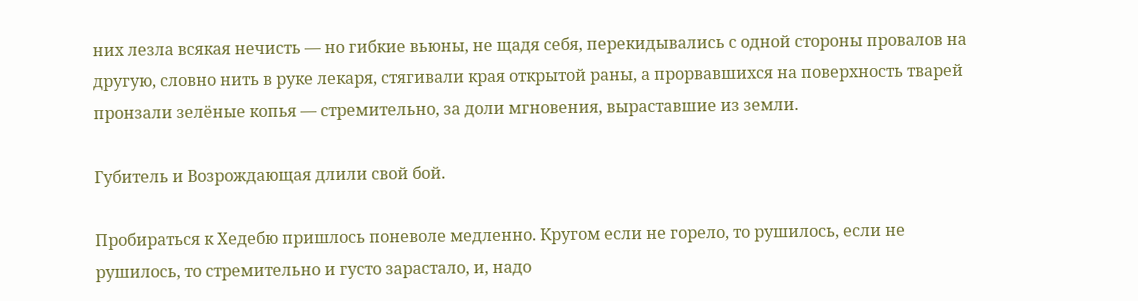них лезла всякая нечисть — но гибкие вьюны, не щадя себя, перекидывались с одной стороны провалов на другую, словно нить в руке лекаря, стягивали края открытой раны, а прорвавшихся на поверхность тварей пронзали зелёные копья — стремительно, за доли мгновения, выраставшие из земли.

Губитель и Возрождающая длили свой бой.

Пробираться к Хедебю пришлось поневоле медленно. Кругом если не горело, то рушилось, если не рушилось, то стремительно и густо зарастало, и, надо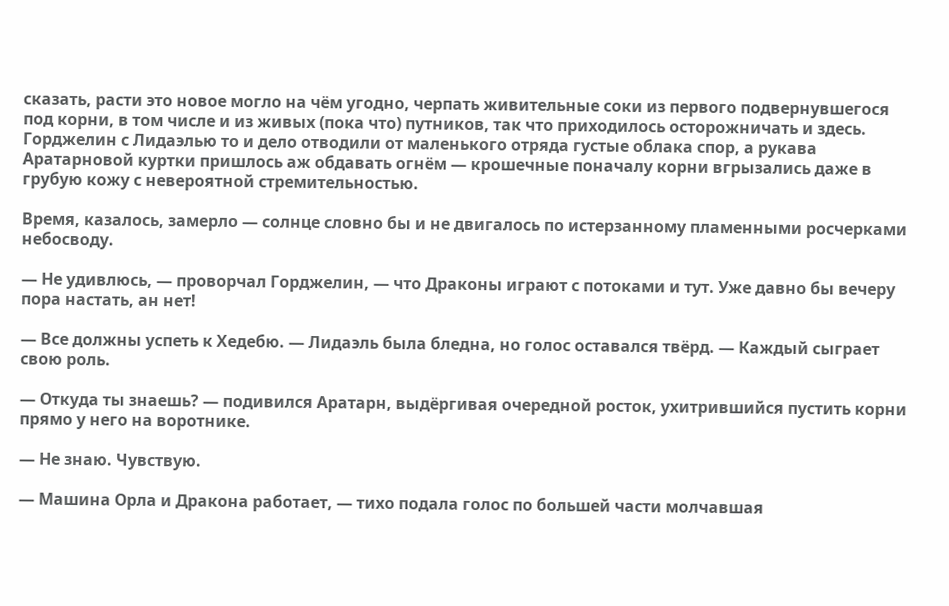сказать, расти это новое могло на чём угодно, черпать живительные соки из первого подвернувшегося под корни, в том числе и из живых (пока что) путников, так что приходилось осторожничать и здесь. Горджелин с Лидаэлью то и дело отводили от маленького отряда густые облака спор, а рукава Аратарновой куртки пришлось аж обдавать огнём — крошечные поначалу корни вгрызались даже в грубую кожу с невероятной стремительностью.

Время, казалось, замерло — солнце словно бы и не двигалось по истерзанному пламенными росчерками небосводу.

— Не удивлюсь, — проворчал Горджелин, — что Драконы играют с потоками и тут. Уже давно бы вечеру пора настать, ан нет!

— Все должны успеть к Хедебю. — Лидаэль была бледна, но голос оставался твёрд. — Каждый сыграет свою роль.

— Откуда ты знаешь? — подивился Аратарн, выдёргивая очередной росток, ухитрившийся пустить корни прямо у него на воротнике.

— Не знаю. Чувствую.

— Машина Орла и Дракона работает, — тихо подала голос по большей части молчавшая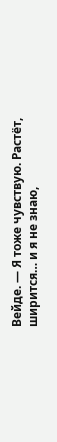Вейде. — Я тоже чувствую. Растёт, ширится… и я не знаю,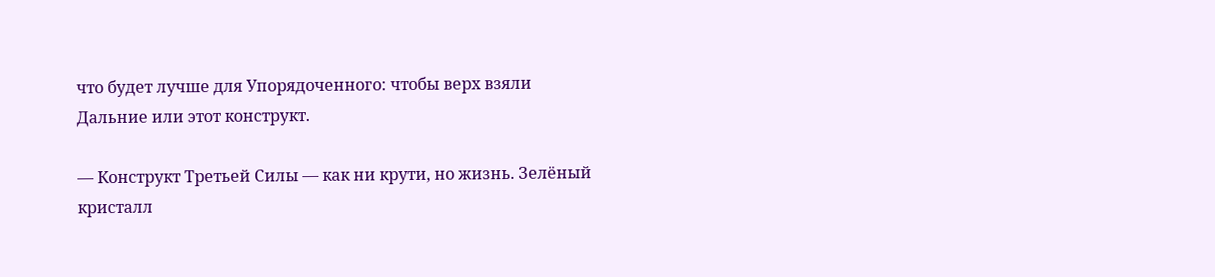что будет лучше для Упорядоченного: чтобы верх взяли Дальние или этот конструкт.

— Конструкт Третьей Силы — как ни крути, но жизнь. Зелёный кристалл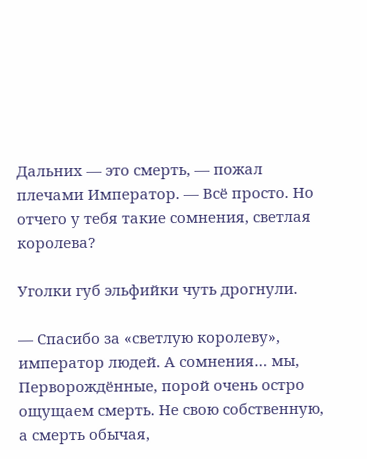Дальних — это смерть, — пожал плечами Император. — Всё просто. Но отчего у тебя такие сомнения, светлая королева?

Уголки губ эльфийки чуть дрогнули.

— Спасибо за «светлую королеву», император людей. А сомнения… мы, Перворождённые, порой очень остро ощущаем смерть. Не свою собственную, а смерть обычая,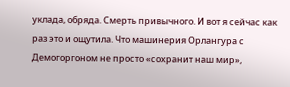уклада, обряда. Смерть привычного. И вот я сейчас как раз это и ощутила. Что машинерия Орлангура с Демогоргоном не просто «сохранит наш мир»,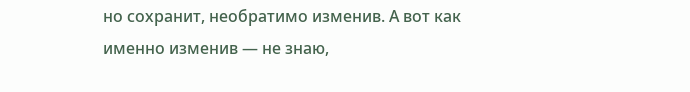но сохранит, необратимо изменив. А вот как именно изменив — не знаю,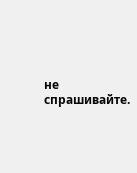не спрашивайте.